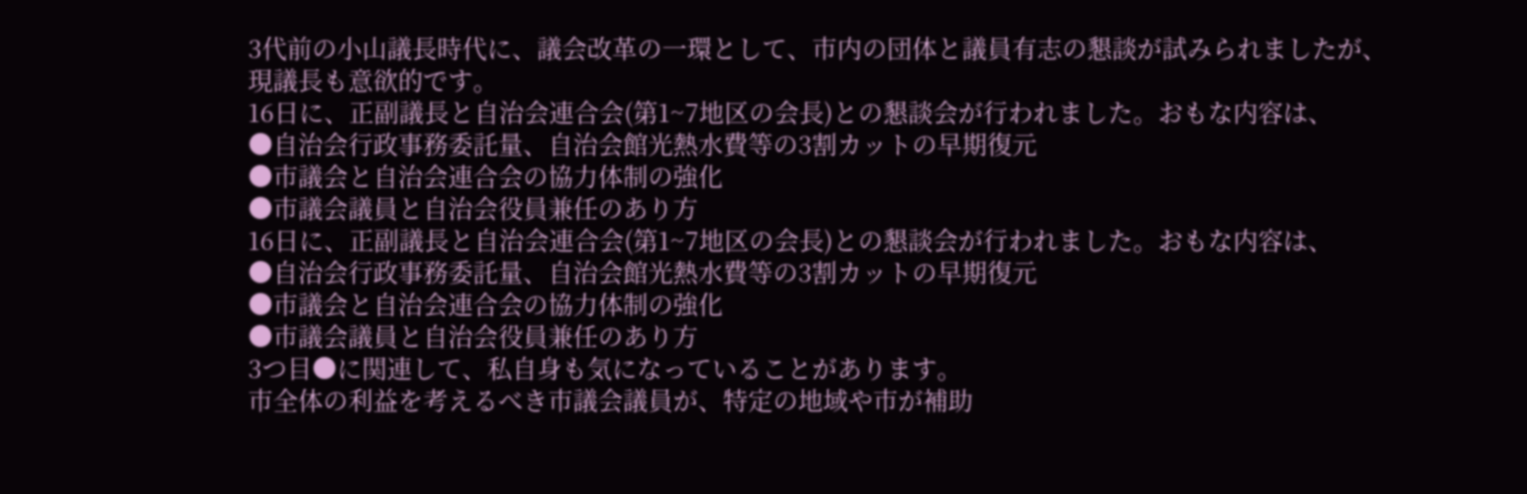3代前の小山議長時代に、議会改革の一環として、市内の団体と議員有志の懇談が試みられましたが、現議長も意欲的です。
16日に、正副議長と自治会連合会(第1~7地区の会長)との懇談会が行われました。おもな内容は、
●自治会行政事務委託量、自治会館光熱水費等の3割カットの早期復元
●市議会と自治会連合会の協力体制の強化
●市議会議員と自治会役員兼任のあり方
16日に、正副議長と自治会連合会(第1~7地区の会長)との懇談会が行われました。おもな内容は、
●自治会行政事務委託量、自治会館光熱水費等の3割カットの早期復元
●市議会と自治会連合会の協力体制の強化
●市議会議員と自治会役員兼任のあり方
3つ目●に関連して、私自身も気になっていることがあります。
市全体の利益を考えるべき市議会議員が、特定の地域や市が補助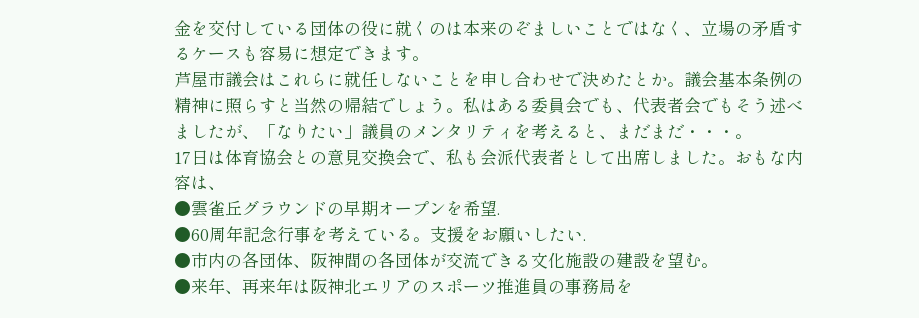金を交付している団体の役に就くのは本来のぞましいことではなく、立場の矛盾するケースも容易に想定できます。
芦屋市議会はこれらに就任しないことを申し合わせで決めたとか。議会基本条例の精神に照らすと当然の帰結でしょう。私はある委員会でも、代表者会でもそう述べましたが、「なりたい」議員のメンタリティを考えると、まだまだ・・・。
17日は体育協会との意見交換会で、私も会派代表者として出席しました。おもな内容は、
●雲雀丘グラウンドの早期オープンを希望.
●60周年記念行事を考えている。支援をお願いしたい.
●市内の各団体、阪神間の各団体が交流できる文化施設の建設を望む。
●来年、再来年は阪神北エリアのスポーツ推進員の事務局を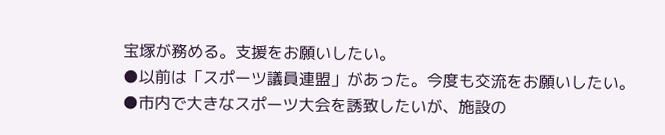宝塚が務める。支援をお願いしたい。
●以前は「スポーツ議員連盟」があった。今度も交流をお願いしたい。
●市内で大きなスポーツ大会を誘致したいが、施設の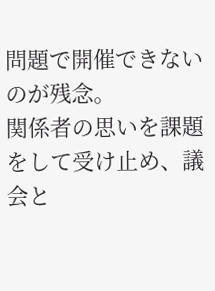問題で開催できないのが残念。
関係者の思いを課題をして受け止め、議会と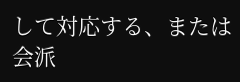して対応する、または会派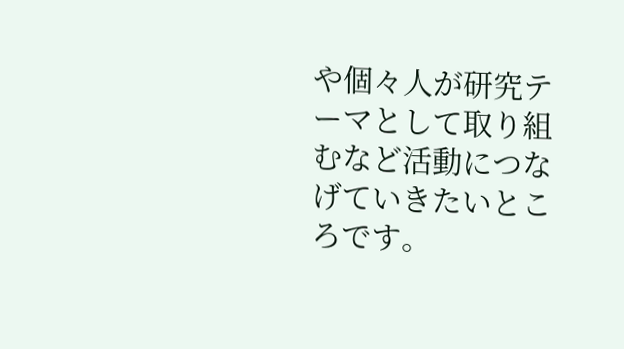や個々人が研究テーマとして取り組むなど活動につなげていきたいところです。